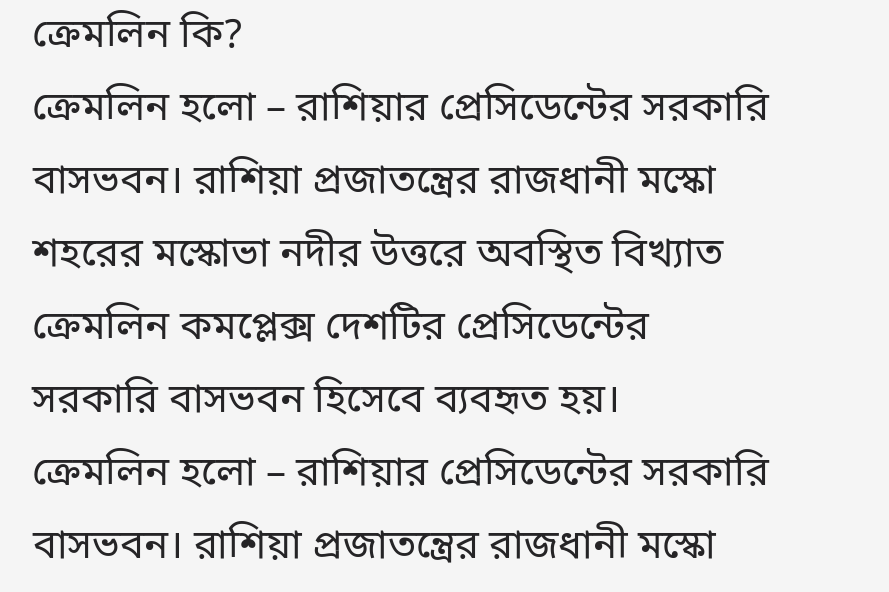ক্রেমলিন কি?
ক্রেমলিন হলো – রাশিয়ার প্রেসিডেন্টের সরকারি বাসভবন। রাশিয়া প্রজাতন্ত্রের রাজধানী মস্কো শহরের মস্কোভা নদীর উত্তরে অবস্থিত বিখ্যাত ক্রেমলিন কমপ্লেক্স দেশটির প্রেসিডেন্টের সরকারি বাসভবন হিসেবে ব্যবহৃত হয়।
ক্রেমলিন হলো – রাশিয়ার প্রেসিডেন্টের সরকারি বাসভবন। রাশিয়া প্রজাতন্ত্রের রাজধানী মস্কো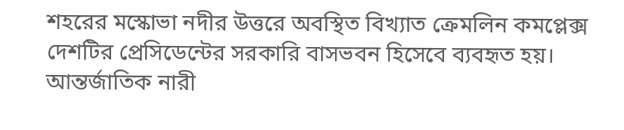শহরের মস্কোভা নদীর উত্তরে অবস্থিত বিখ্যাত ক্রেমলিন কমপ্লেক্স দেশটির প্রেসিডেন্টের সরকারি বাসভবন হিসেবে ব্যবহৃত হয়।
আন্তর্জাতিক নারী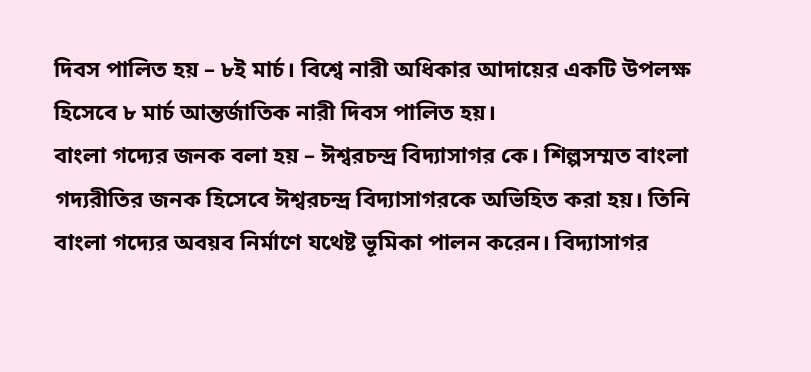দিবস পালিত হয় – ৮ই মার্চ। বিশ্বে নারী অধিকার আদায়ের একটি উপলক্ষ হিসেবে ৮ মার্চ আন্তর্জাতিক নারী দিবস পালিত হয়।
বাংলা গদ্যের জনক বলা হয় – ঈশ্বরচন্দ্র বিদ্যাসাগর কে। শিল্পসম্মত বাংলা গদ্যরীতির জনক হিসেবে ঈশ্বরচন্দ্র বিদ্যাসাগরকে অভিহিত করা হয়। তিনি বাংলা গদ্যের অবয়ব নির্মাণে যথেষ্ট ভূমিকা পালন করেন। বিদ্যাসাগর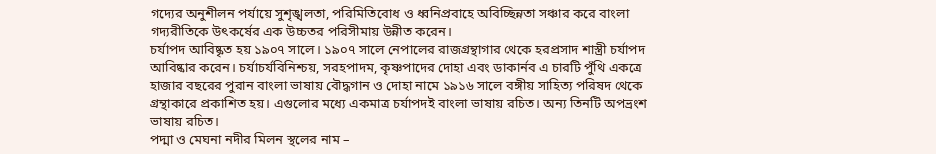গদ্যের অনুশীলন পর্যায়ে সুশৃঙ্খলতা, পরিমিতিবোধ ও ধ্বনিপ্রবাহে অবিচ্ছিন্নতা সঞ্চার করে বাংলা গদ্যরীতিকে উৎকর্ষের এক উচ্চতর পরিসীমায় উন্নীত করেন।
চর্যাপদ আবিষ্কৃত হয় ১৯০৭ সালে। ১৯০৭ সালে নেপালের রাজগ্রন্থাগার থেকে হরপ্রসাদ শাস্ত্রী চর্যাপদ আবিষ্কার করেন। চর্যাচর্যবিনিশ্চয়, সরহপাদম, কৃষ্ণপাদের দোহা এবং ডাকার্নব এ চারটি পুঁথি একত্রে হাজার বছরের পুরান বাংলা ভাষায় বৌদ্ধগান ও দোহা নামে ১৯১৬ সালে বঙ্গীয় সাহিত্য পরিষদ থেকে গ্রন্থাকারে প্রকাশিত হয়। এগুলোর মধ্যে একমাত্র চর্যাপদই বাংলা ভাষায় রচিত। অন্য তিনটি অপভ্রংশ ভাষায় রচিত।
পদ্মা ও মেঘনা নদীর মিলন স্থলের নাম –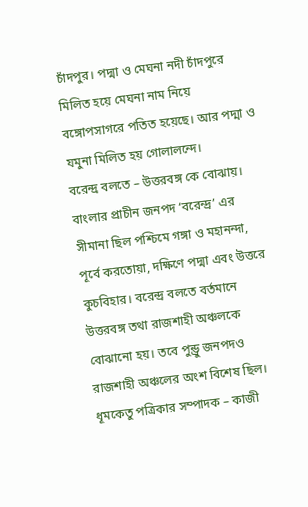চাঁদপুর। পদ্মা ও মেঘনা নদী চাঁদপুরে মিলিত হয়ে মেঘনা নাম নিয়ে বঙ্গোপসাগরে পতিত হয়েছে। আর পদ্মা ও যমুনা মিলিত হয় গোলালন্দে।
বরেন্দ্র বলতে – উত্তরবঙ্গ কে বোঝায়। বাংলার প্রাচীন জনপদ ‘বরেন্দ্র’ এর সীমানা ছিল পশ্চিমে গঙ্গা ও মহানন্দা, পূর্বে করতোয়া, দক্ষিণে পদ্মা এবং উত্তরে কুচবিহার। বরেন্দ্র বলতে বর্তমানে উত্তরবঙ্গ তথা রাজশাহী অঞ্চলকে বোঝানো হয়। তবে পুন্ড্রু জনপদও রাজশাহী অঞ্চলের অংশ বিশেষ ছিল।
ধূমকেতু পত্রিকার সম্পাদক – কাজী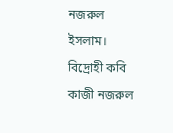নজরুল ইসলাম। বিদ্রোহী কবি কাজী নজরুল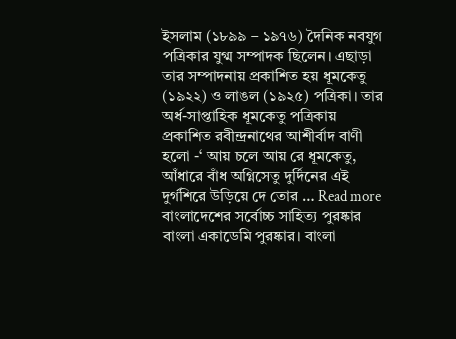ইসলাম (১৮৯৯ – ১৯৭৬) দৈনিক নবযুগ পত্রিকার যুগ্ম সম্পাদক ছিলেন। এছাড়া তার সম্পাদনায় প্রকাশিত হয় ধূমকেতু (১৯২২) ও লাঙল (১৯২৫) পত্রিকা। তার অর্ধ-সাপ্তাহিক ধূমকেতু পত্রিকায় প্রকাশিত রবীন্দ্রনাথের আশীর্বাদ বাণী হলো -‘ আয় চলে আয় রে ধূমকেতু, আঁধারে বাঁধ অগ্নিসেতু দুর্দিনের এই দুর্গশিরে উড়িয়ে দে তোর … Read more
বাংলাদেশের সর্বোচ্চ সাহিত্য পুরষ্কার বাংলা একাডেমি পুরষ্কার। বাংলা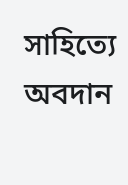সাহিত্যে অবদান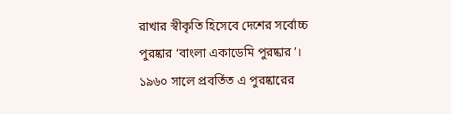রাখার স্বীকৃতি হিসেবে দেশের সর্বোচ্চ পুরষ্কার ‘বাংলা একাডেমি পুরষ্কার’। ১৯৬০ সালে প্রবর্তিত এ পুরষ্কারের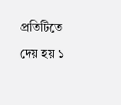প্রতিটিতে দেয় হয় ১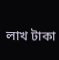লাখ টাকা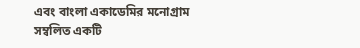এবং বাংলা একাডেমির মনোগ্রাম সম্বলিত একটি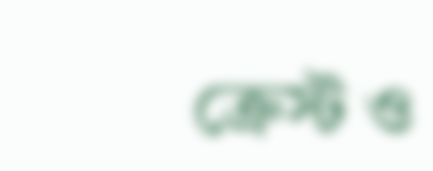ক্রেস্ট ও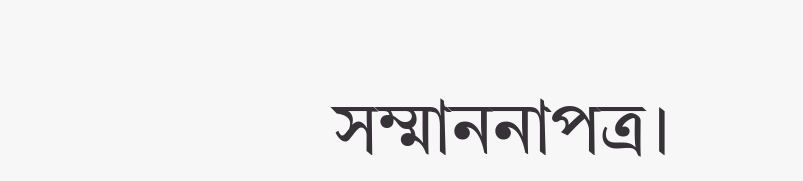সম্মাননাপত্র।